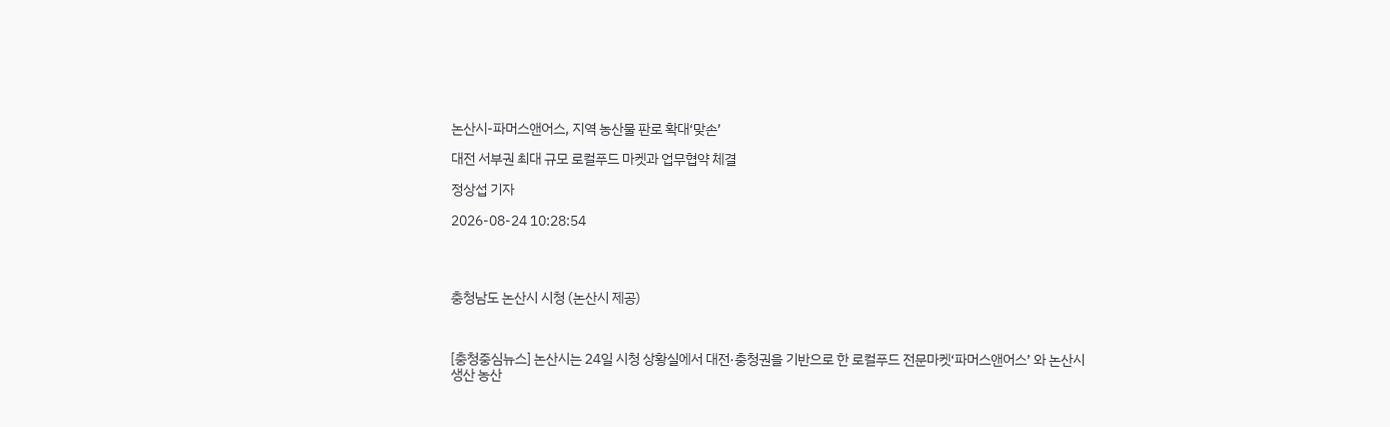논산시-파머스앤어스, 지역 농산물 판로 확대‘맞손’

대전 서부권 최대 규모 로컬푸드 마켓과 업무협약 체결

정상섭 기자

2026-08-24 10:28:54




충청남도 논산시 시청 (논산시 제공)



[충청중심뉴스] 논산시는 24일 시청 상황실에서 대전·충청권을 기반으로 한 로컬푸드 전문마켓‘파머스앤어스’ 와 논산시 생산 농산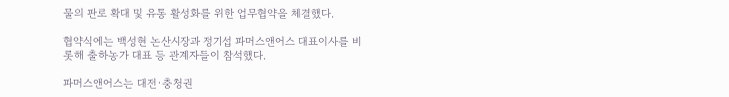물의 판로 확대 및 유통 활성화를 위한 업무협약을 체결했다.

협약식에는 백성현 논산시장과 정기섭 파머스앤어스 대표이사를 비롯해 출하농가 대표 등 관계자들이 참석했다.

파머스앤어스는 대전·충청권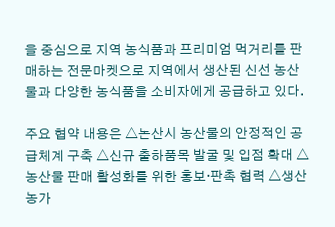을 중심으로 지역 농식품과 프리미엄 먹거리를 판매하는 전문마켓으로 지역에서 생산된 신선 농산물과 다양한 농식품을 소비자에게 공급하고 있다.

주요 협약 내용은 △논산시 농산물의 안정적인 공급체계 구축 △신규 출하품목 발굴 및 입점 확대 △농산물 판매 활성화를 위한 홍보·판촉 협력 △생산농가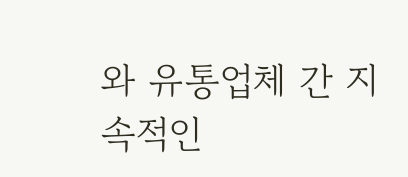와 유통업체 간 지속적인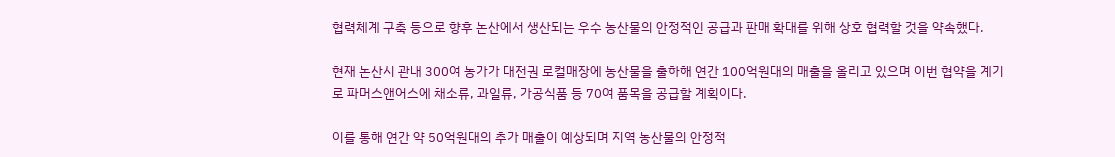협력체계 구축 등으로 향후 논산에서 생산되는 우수 농산물의 안정적인 공급과 판매 확대를 위해 상호 협력할 것을 약속했다.

현재 논산시 관내 300여 농가가 대전권 로컬매장에 농산물을 출하해 연간 100억원대의 매출을 올리고 있으며 이번 협약을 계기로 파머스앤어스에 채소류, 과일류, 가공식품 등 70여 품목을 공급할 계획이다.

이를 통해 연간 약 50억원대의 추가 매출이 예상되며 지역 농산물의 안정적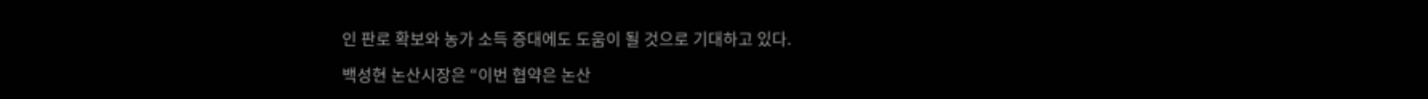인 판로 확보와 농가 소득 증대에도 도움이 될 것으로 기대하고 있다.

백성현 논산시장은 “이번 협약은 논산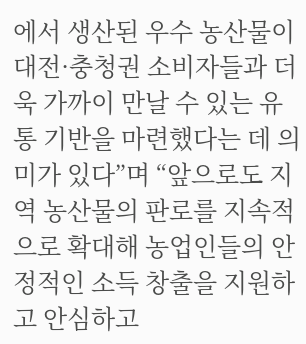에서 생산된 우수 농산물이 대전·충청권 소비자들과 더욱 가까이 만날 수 있는 유통 기반을 마련했다는 데 의미가 있다”며 “앞으로도 지역 농산물의 판로를 지속적으로 확대해 농업인들의 안정적인 소득 창출을 지원하고 안심하고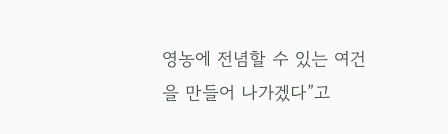영농에 전념할 수 있는 여건을 만들어 나가겠다”고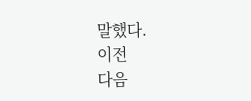말했다.
이전
다음